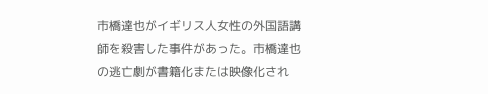市橋達也がイギリス人女性の外国語講師を殺害した事件があった。市橋達也の逃亡劇が書籍化または映像化され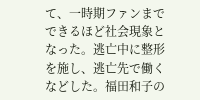て、一時期ファンまでできるほど社会現象となった。逃亡中に整形を施し、逃亡先で働くなどした。福田和子の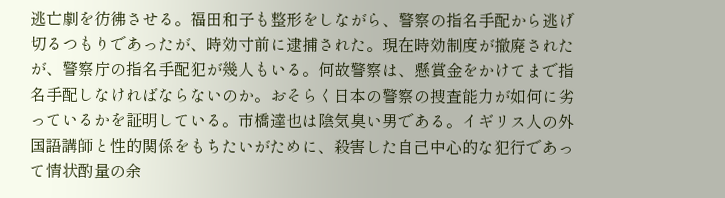逃亡劇を彷彿させる。福田和子も整形をしながら、警察の指名手配から逃げ切るつもりであったが、時効寸前に逮捕された。現在時効制度が撤廃されたが、警察庁の指名手配犯が幾人もいる。何故警察は、懸賞金をかけてまで指名手配しなければならないのか。おそらく日本の警察の捜査能力が如何に劣っているかを証明している。市橋達也は陰気臭い男である。イギリス人の外国語講師と性的関係をもちたいがために、殺害した自己中心的な犯行であって情状酌量の余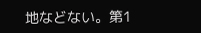地などない。第1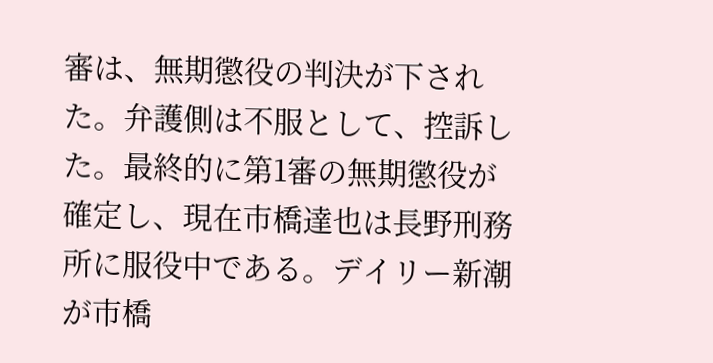審は、無期懲役の判決が下された。弁護側は不服として、控訴した。最終的に第1審の無期懲役が確定し、現在市橋達也は長野刑務所に服役中である。デイリー新潮が市橋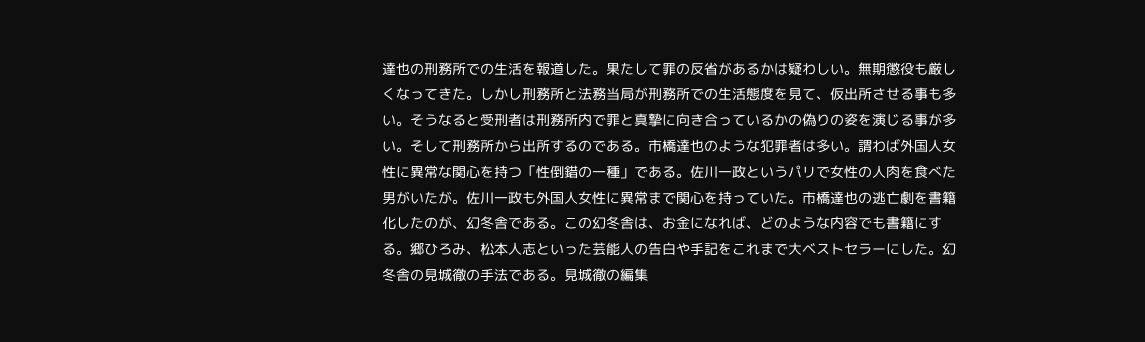達也の刑務所での生活を報道した。果たして罪の反省があるかは疑わしい。無期懲役も厳しくなってきた。しかし刑務所と法務当局が刑務所での生活態度を見て、仮出所させる事も多い。そうなると受刑者は刑務所内で罪と真摯に向き合っているかの偽りの姿を演じる事が多い。そして刑務所から出所するのである。市橋達也のような犯罪者は多い。謂わば外国人女性に異常な関心を持つ「性倒錯の一種」である。佐川一政というパリで女性の人肉を食べた男がいたが。佐川一政も外国人女性に異常まで関心を持っていた。市橋達也の逃亡劇を書籍化したのが、幻冬舎である。この幻冬舎は、お金になれば、どのような内容でも書籍にする。郷ひろみ、松本人志といった芸能人の告白や手記をこれまで大ベストセラーにした。幻冬舎の見城徹の手法である。見城徹の編集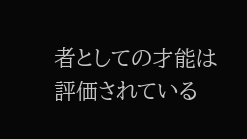者としての才能は評価されている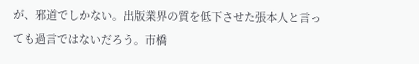が、邪道でしかない。出版業界の質を低下させた張本人と言っても過言ではないだろう。市橋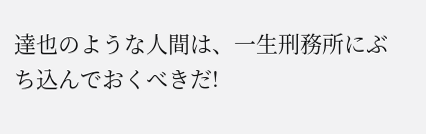達也のような人間は、一生刑務所にぶち込んでおくべきだ!